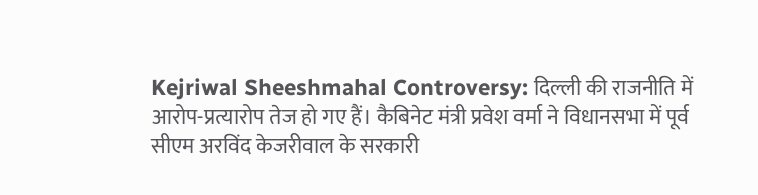Kejriwal Sheeshmahal Controversy: दिल्ली की राजनीति में आरोप-प्रत्यारोप तेज हो गए हैं। कैबिनेट मंत्री प्रवेश वर्मा ने विधानसभा में पूर्व सीएम अरविंद केजरीवाल के सरकारी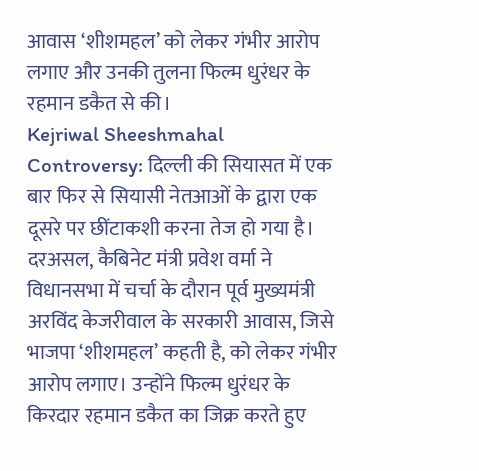आवास ‘शीशमहल’ को लेकर गंभीर आरोप लगाए और उनकी तुलना फिल्म धुरंधर के रहमान डकैत से की।
Kejriwal Sheeshmahal Controversy: दिल्ली की सियासत में एक बार फिर से सियासी नेतआओं के द्वारा एक दूसरे पर छींटाकशी करना तेज हो गया है। दरअसल, कैबिनेट मंत्री प्रवेश वर्मा ने विधानसभा में चर्चा के दौरान पूर्व मुख्यमंत्री अरविंद केजरीवाल के सरकारी आवास, जिसे भाजपा ‘शीशमहल’ कहती है, को लेकर गंभीर आरोप लगाए। उन्होंने फिल्म धुरंधर के किरदार रहमान डकैत का जिक्र करते हुए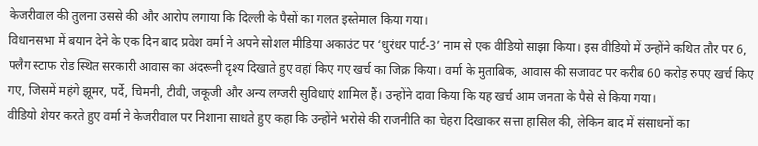केजरीवाल की तुलना उससे की और आरोप लगाया कि दिल्ली के पैसों का गलत इस्तेमाल किया गया।
विधानसभा में बयान देने के एक दिन बाद प्रवेश वर्मा ने अपने सोशल मीडिया अकाउंट पर ‘धुरंधर पार्ट-3’ नाम से एक वीडियो साझा किया। इस वीडियो में उन्होंने कथित तौर पर 6, फ्लैग स्टाफ रोड स्थित सरकारी आवास का अंदरूनी दृश्य दिखाते हुए वहां किए गए खर्च का जिक्र किया। वर्मा के मुताबिक, आवास की सजावट पर करीब 60 करोड़ रुपए खर्च किए गए, जिसमें महंगे झूमर, पर्दे, चिमनी, टीवी, जकूजी और अन्य लग्जरी सुविधाएं शामिल हैं। उन्होंने दावा किया कि यह खर्च आम जनता के पैसे से किया गया।
वीडियो शेयर करते हुए वर्मा ने केजरीवाल पर निशाना साधते हुए कहा कि उन्होंने भरोसे की राजनीति का चेहरा दिखाकर सत्ता हासिल की, लेकिन बाद में संसाधनों का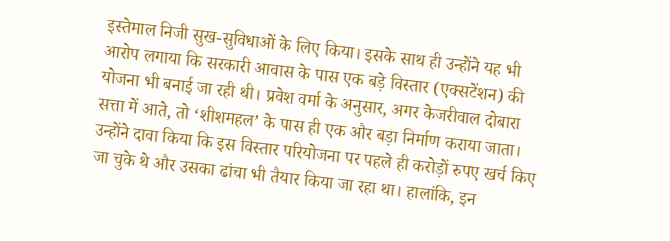इस्तेमाल निजी सुख-सुविधाओं के लिए किया। इसके साथ ही उन्होंने यह भी आरोप लगाया कि सरकारी आवास के पास एक बड़े विस्तार (एक्सटेंशन) की योजना भी बनाई जा रही थी। प्रवेश वर्मा के अनुसार, अगर केजरीवाल दोबारा सत्ता में आते, तो ‘शीशमहल’ के पास ही एक और बड़ा निर्माण कराया जाता। उन्होंने दावा किया कि इस विस्तार परियोजना पर पहले ही करोड़ों रुपए खर्च किए जा चुके थे और उसका ढांचा भी तैयार किया जा रहा था। हालांकि, इन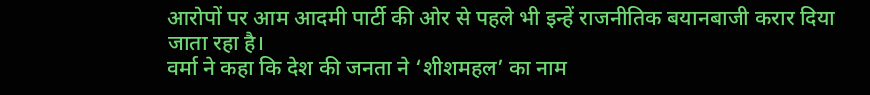आरोपों पर आम आदमी पार्टी की ओर से पहले भी इन्हें राजनीतिक बयानबाजी करार दिया जाता रहा है।
वर्मा ने कहा कि देश की जनता ने ‘शीशमहल’ का नाम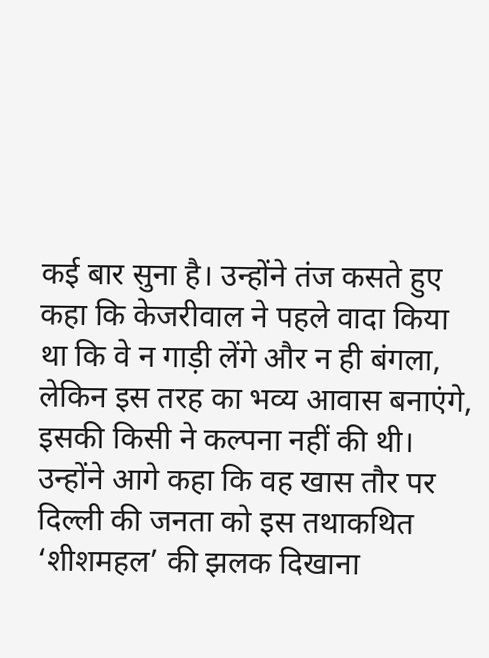कई बार सुना है। उन्होंने तंज कसते हुए कहा कि केजरीवाल ने पहले वादा किया था कि वे न गाड़ी लेंगे और न ही बंगला, लेकिन इस तरह का भव्य आवास बनाएंगे, इसकी किसी ने कल्पना नहीं की थी। उन्होंने आगे कहा कि वह खास तौर पर दिल्ली की जनता को इस तथाकथित ‘शीशमहल’ की झलक दिखाना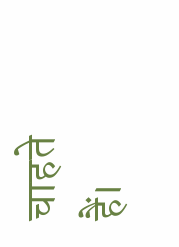चाहते हैं।